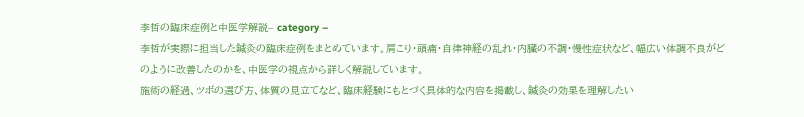李哲の臨床症例と中医学解説– category –
李哲が実際に担当した鍼灸の臨床症例をまとめています。肩こり・頭痛・自律神経の乱れ・内臓の不調・慢性症状など、幅広い体調不良がどのように改善したのかを、中医学の視点から詳しく解説しています。
施術の経過、ツボの選び方、体質の見立てなど、臨床経験にもとづく具体的な内容を掲載し、鍼灸の効果を理解したい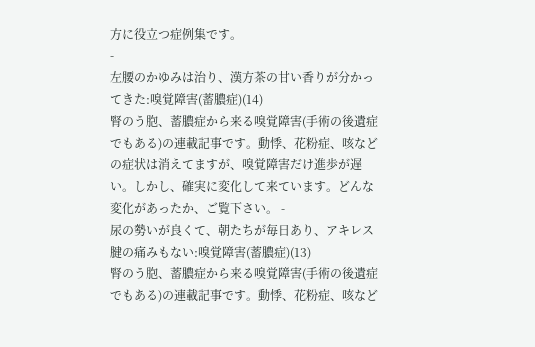方に役立つ症例集です。
-
左腰のかゆみは治り、漢方茶の甘い香りが分かってきた:嗅覚障害(蓄膿症)(14)
腎のう胞、蓄膿症から来る嗅覚障害(手術の後遺症でもある)の連載記事です。動悸、花粉症、咳などの症状は消えてますが、嗅覚障害だけ進歩が遅い。しかし、確実に変化して来ています。どんな変化があったか、ご覧下さい。 -
尿の勢いが良くて、朝たちが毎日あり、アキレス腱の痛みもない:嗅覚障害(蓄膿症)(13)
腎のう胞、蓄膿症から来る嗅覚障害(手術の後遺症でもある)の連載記事です。動悸、花粉症、咳など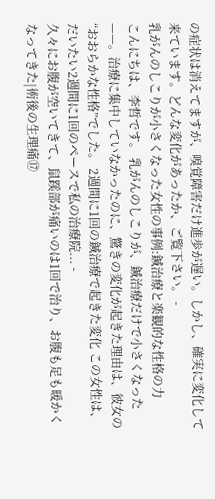の症状は消えてますが、嗅覚障害だけ進歩が遅い。しかし、確実に変化して来ています。どんな変化があったか、ご覧下さい。 -
乳がんのしこりが小さくなった女性の事例:鍼治療と楽観的な性格の力
こんにちは、李哲です。 乳がんのしこりが、鍼治療だけで小さくなった——。治療に集中していなかったのに、驚きの変化が起きた理由は、彼女の“おおらかな性格”でした。 2週間に1回の鍼治療で起きた変化 この女性は、だいたい2週間に1回のペースで私の治療院... -
久々にお腹が空いてきて、鼠蹊部が痛いのは1回で治り、お腹も足も暖かくなってきた|術後の生理痛⑰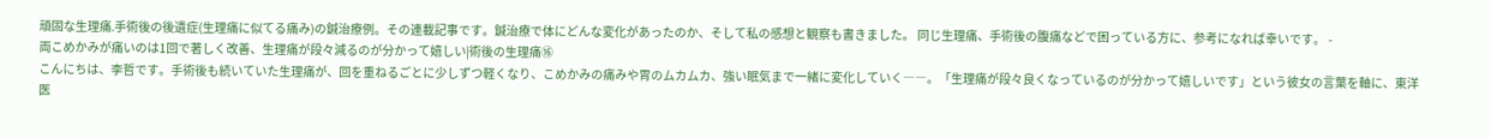頑固な生理痛.手術後の後遺症(生理痛に似てる痛み)の鍼治療例。その連載記事です。鍼治療で体にどんな変化があったのか、そして私の感想と観察も書きました。 同じ生理痛、手術後の腹痛などで困っている方に、参考になれば幸いです。 -
両こめかみが痛いのは1回で著しく改善、生理痛が段々減るのが分かって嬉しい|術後の生理痛⑯
こんにちは、李哲です。手術後も続いていた生理痛が、回を重ねるごとに少しずつ軽くなり、こめかみの痛みや胃のムカムカ、強い眠気まで一緒に変化していく――。「生理痛が段々良くなっているのが分かって嬉しいです」という彼女の言葉を軸に、東洋医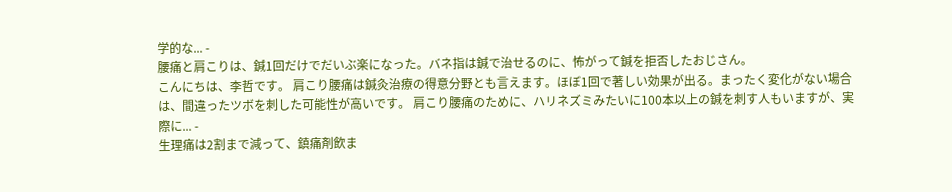学的な... -
腰痛と肩こりは、鍼1回だけでだいぶ楽になった。バネ指は鍼で治せるのに、怖がって鍼を拒否したおじさん。
こんにちは、李哲です。 肩こり腰痛は鍼灸治療の得意分野とも言えます。ほぼ1回で著しい効果が出る。まったく変化がない場合は、間違ったツボを刺した可能性が高いです。 肩こり腰痛のために、ハリネズミみたいに100本以上の鍼を刺す人もいますが、実際に... -
生理痛は2割まで減って、鎮痛剤飲ま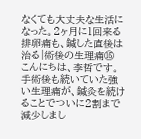なくても大丈夫な生活になった。2ヶ月に1回来る排卵痛も、鍼した直後は治る|術後の生理痛⑮
こんにちは、李哲です。手術後も続いていた強い生理痛が、鍼灸を続けることでついに2割まで減少しまし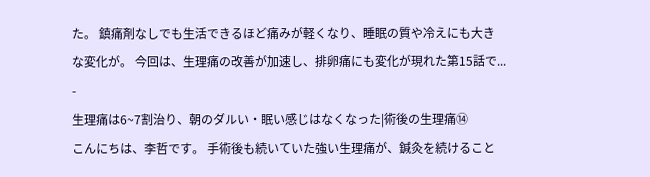た。 鎮痛剤なしでも生活できるほど痛みが軽くなり、睡眠の質や冷えにも大きな変化が。 今回は、生理痛の改善が加速し、排卵痛にも変化が現れた第15話で... -
生理痛は6~7割治り、朝のダルい・眠い感じはなくなった|術後の生理痛⑭
こんにちは、李哲です。 手術後も続いていた強い生理痛が、鍼灸を続けること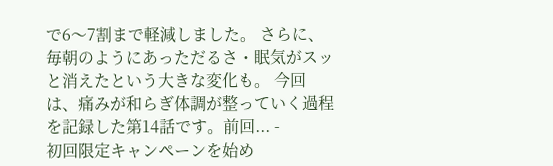で6〜7割まで軽減しました。 さらに、毎朝のようにあっただるさ・眠気がスッと消えたという大きな変化も。 今回は、痛みが和らぎ体調が整っていく過程を記録した第14話です。前回... -
初回限定キャンペーンを始め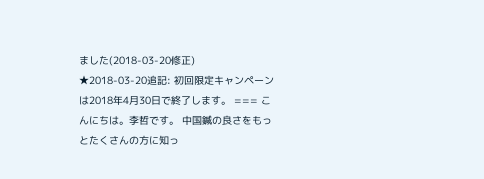ました(2018-03-20修正)
★2018-03-20追記: 初回限定キャンペーンは2018年4月30日で終了します。 === こんにちは。李哲です。 中国鍼の良さをもっとたくさんの方に知っ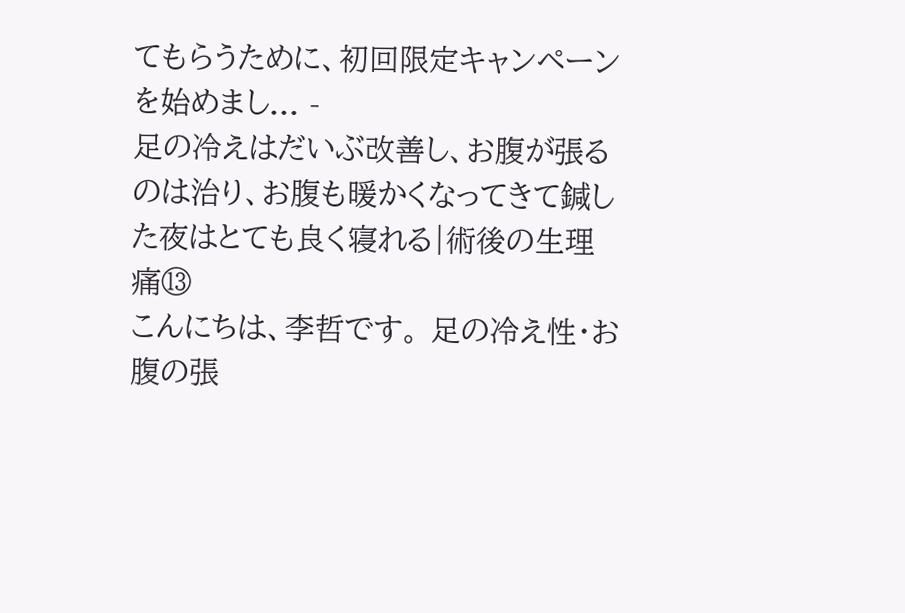てもらうために、初回限定キャンペーンを始めまし... -
足の冷えはだいぶ改善し、お腹が張るのは治り、お腹も暖かくなってきて鍼した夜はとても良く寝れる|術後の生理痛⑬
こんにちは、李哲です。 足の冷え性・お腹の張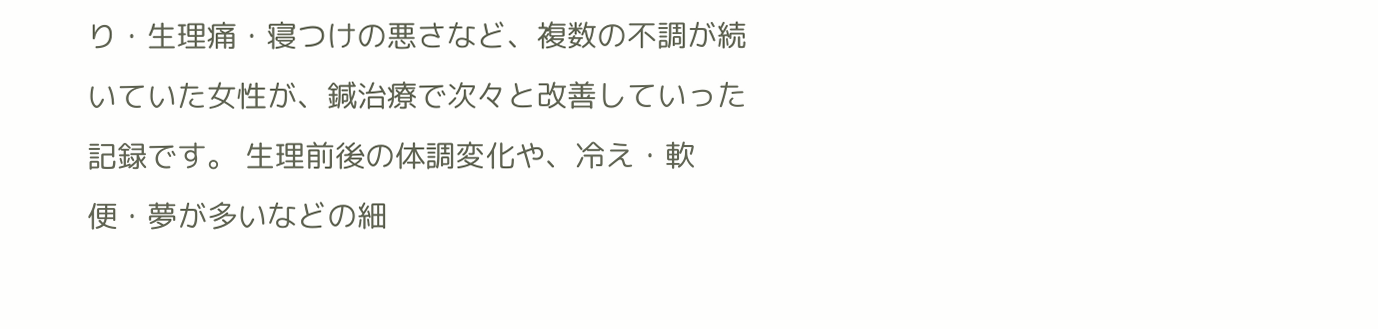り・生理痛・寝つけの悪さなど、複数の不調が続いていた女性が、鍼治療で次々と改善していった記録です。 生理前後の体調変化や、冷え・軟便・夢が多いなどの細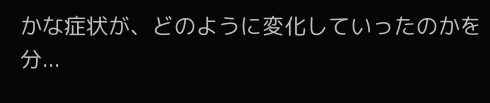かな症状が、どのように変化していったのかを分...